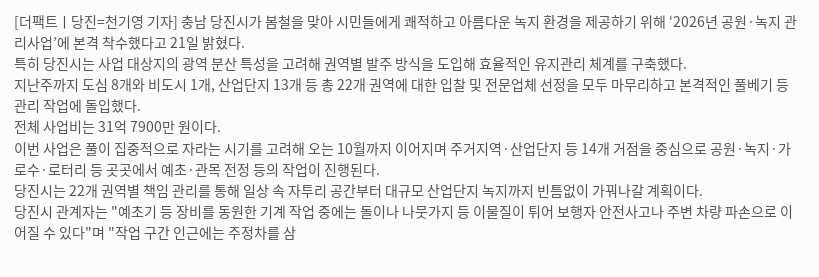[더팩트ㅣ당진=천기영 기자] 충남 당진시가 봄철을 맞아 시민들에게 쾌적하고 아름다운 녹지 환경을 제공하기 위해 ‘2026년 공원·녹지 관리사업’에 본격 착수했다고 21일 밝혔다.
특히 당진시는 사업 대상지의 광역 분산 특성을 고려해 권역별 발주 방식을 도입해 효율적인 유지관리 체계를 구축했다.
지난주까지 도심 8개와 비도시 1개, 산업단지 13개 등 총 22개 권역에 대한 입찰 및 전문업체 선정을 모두 마무리하고 본격적인 풀베기 등 관리 작업에 돌입했다.
전체 사업비는 31억 7900만 원이다.
이번 사업은 풀이 집중적으로 자라는 시기를 고려해 오는 10월까지 이어지며 주거지역·산업단지 등 14개 거점을 중심으로 공원·녹지·가로수·로터리 등 곳곳에서 예초·관목 전정 등의 작업이 진행된다.
당진시는 22개 권역별 책임 관리를 통해 일상 속 자투리 공간부터 대규모 산업단지 녹지까지 빈틈없이 가꿔나갈 계획이다.
당진시 관계자는 "예초기 등 장비를 동원한 기계 작업 중에는 돌이나 나뭇가지 등 이물질이 튀어 보행자 안전사고나 주변 차량 파손으로 이어질 수 있다"며 "작업 구간 인근에는 주정차를 삼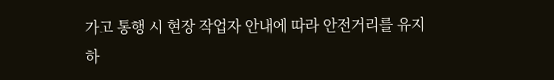가고 통행 시 현장 작업자 안내에 따라 안전거리를 유지하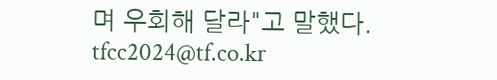며 우회해 달라"고 말했다.
tfcc2024@tf.co.kr